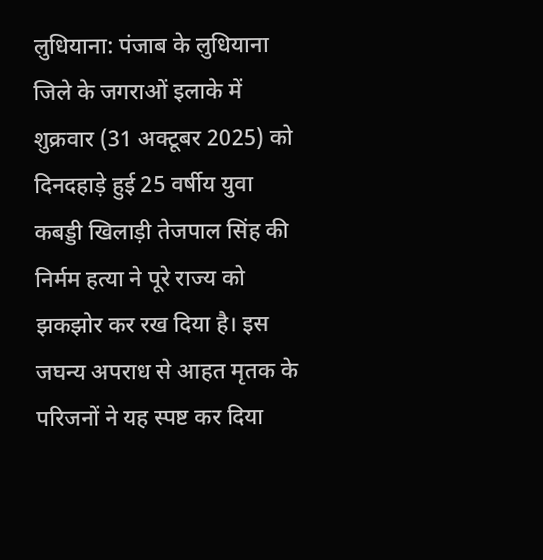लुधियाना: पंजाब के लुधियाना जिले के जगराओं इलाके में शुक्रवार (31 अक्टूबर 2025) को दिनदहाड़े हुई 25 वर्षीय युवा कबड्डी खिलाड़ी तेजपाल सिंह की निर्मम हत्या ने पूरे राज्य को झकझोर कर रख दिया है। इस जघन्य अपराध से आहत मृतक के परिजनों ने यह स्पष्ट कर दिया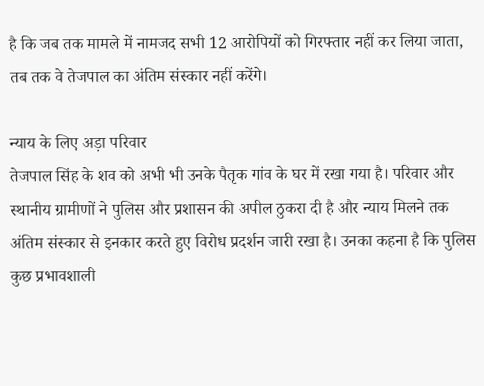है कि जब तक मामले में नामजद सभी 12 आरोपियों को गिरफ्तार नहीं कर लिया जाता, तब तक वे तेजपाल का अंतिम संस्कार नहीं करेंगे।

न्याय के लिए अड़ा परिवार
तेजपाल सिंह के शव को अभी भी उनके पैतृक गांव के घर में रखा गया है। परिवार और स्थानीय ग्रामीणों ने पुलिस और प्रशासन की अपील ठुकरा दी है और न्याय मिलने तक अंतिम संस्कार से इनकार करते हुए विरोध प्रदर्शन जारी रखा है। उनका कहना है कि पुलिस कुछ प्रभावशाली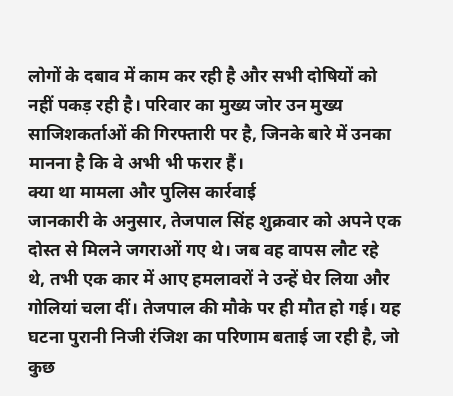लोगों के दबाव में काम कर रही है और सभी दोषियों को नहीं पकड़ रही है। परिवार का मुख्य जोर उन मुख्य साजिशकर्ताओं की गिरफ्तारी पर है, जिनके बारे में उनका मानना है कि वे अभी भी फरार हैं।
क्या था मामला और पुलिस कार्रवाई
जानकारी के अनुसार, तेजपाल सिंह शुक्रवार को अपने एक दोस्त से मिलने जगराओं गए थे। जब वह वापस लौट रहे थे, तभी एक कार में आए हमलावरों ने उन्हें घेर लिया और गोलियां चला दीं। तेजपाल की मौके पर ही मौत हो गई। यह घटना पुरानी निजी रंजिश का परिणाम बताई जा रही है, जो कुछ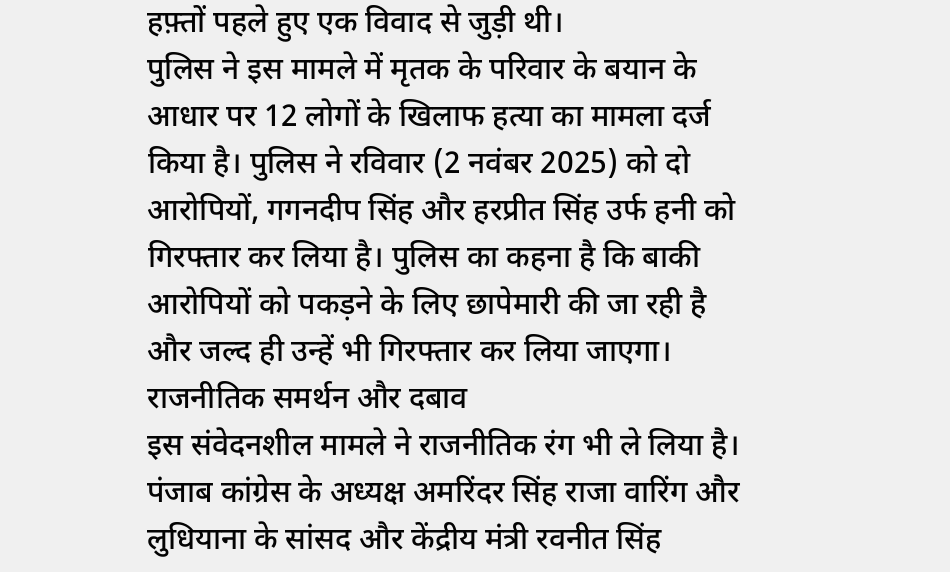हफ़्तों पहले हुए एक विवाद से जुड़ी थी।
पुलिस ने इस मामले में मृतक के परिवार के बयान के आधार पर 12 लोगों के खिलाफ हत्या का मामला दर्ज किया है। पुलिस ने रविवार (2 नवंबर 2025) को दो आरोपियों, गगनदीप सिंह और हरप्रीत सिंह उर्फ हनी को गिरफ्तार कर लिया है। पुलिस का कहना है कि बाकी आरोपियों को पकड़ने के लिए छापेमारी की जा रही है और जल्द ही उन्हें भी गिरफ्तार कर लिया जाएगा।
राजनीतिक समर्थन और दबाव
इस संवेदनशील मामले ने राजनीतिक रंग भी ले लिया है। पंजाब कांग्रेस के अध्यक्ष अमरिंदर सिंह राजा वारिंग और लुधियाना के सांसद और केंद्रीय मंत्री रवनीत सिंह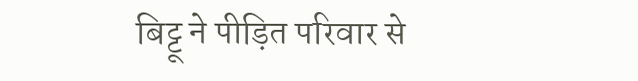बिट्टू ने पीड़ित परिवार से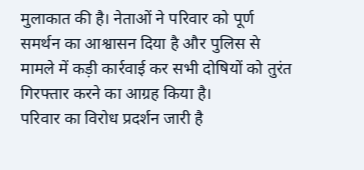मुलाकात की है। नेताओं ने परिवार को पूर्ण समर्थन का आश्वासन दिया है और पुलिस से मामले में कड़ी कार्रवाई कर सभी दोषियों को तुरंत गिरफ्तार करने का आग्रह किया है।
परिवार का विरोध प्रदर्शन जारी है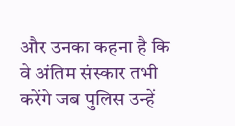और उनका कहना है कि वे अंतिम संस्कार तभी करेंगे जब पुलिस उन्हें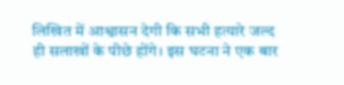लिखित में आश्वासन देगी कि सभी हत्यारे जल्द ही सलाखों के पीछे होंगे। इस घटना ने एक बार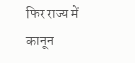फिर राज्य में कानून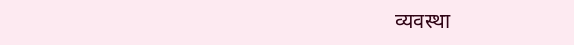व्यवस्था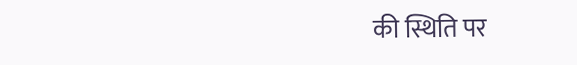की स्थिति पर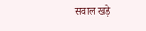सवाल खड़े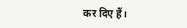कर दिए हैं।